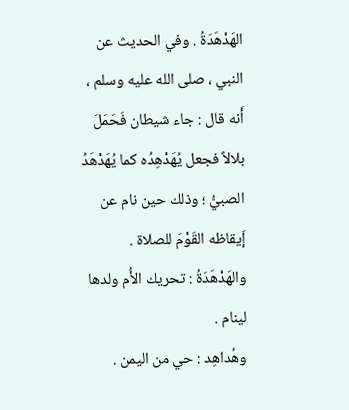الهَدْهَدَةُ . وفي الحديث عن النبي ، صلى الله عليه وسلم ، أَنه قال : جاء شيطان فَحَمَلَ بلالاً فجعل يُهَدْهِدُه كما يُهَدْهَدُ الصبيُّ ؛ وذلك حين نام عن إَيقاظه القَوْمَ للصلاة .
والهَدْهَدَةُ : تحريك الأُم ولدها لينام .
وهُداهِد : حي من اليمن .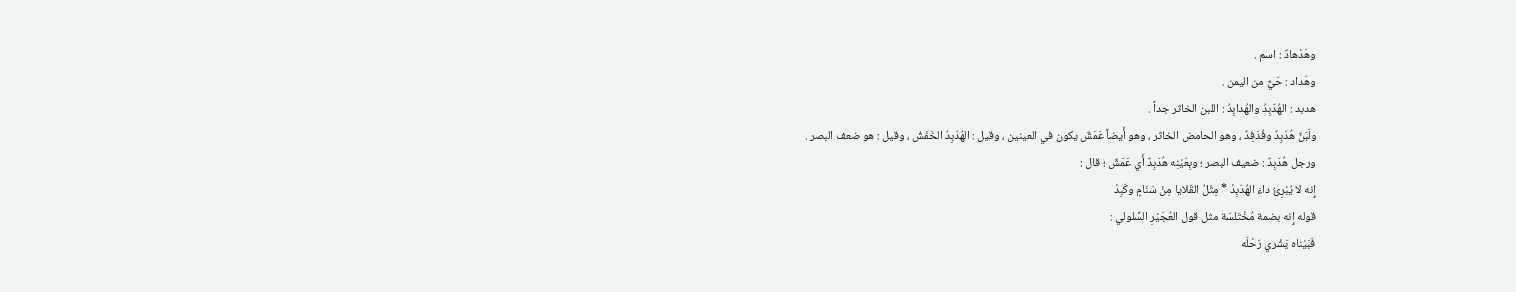وهَدْهادٌ : اسم .
وهَداد : حَيٌّ من اليمن .
هدبد : الهُدَبِدُ والهُدابِدُ : اللبن الخاثر جداً .
ولَبَنٌ هُدَبِدٌ وفُدَفِدٌ ، وهو الحامض الخاثر ، وهو أَيضاً عَمَشٌ يكون في العينين ، وقيل : الهُدَبِدُ الخَفَشُ ، وقيل : هو ضعف البصر .
ورجل هُدَبِدٌ : ضعيف البصر ؛ وبِعَيْنِه هُدَبِدٌ أَي عَمَشٌ ؛ قال :
إِنه لا يُبْرِئُ داءَ الهُدَبِدْ * مِثْلُ القَلايا مِنْ سَنَامٍ وكَبِدْ
قوله إِنه بضمة مُخْتَلسَة مثل قول العُجَيْرِ السَّلولي :
فَبَيْناه يَشْري رَحْلَه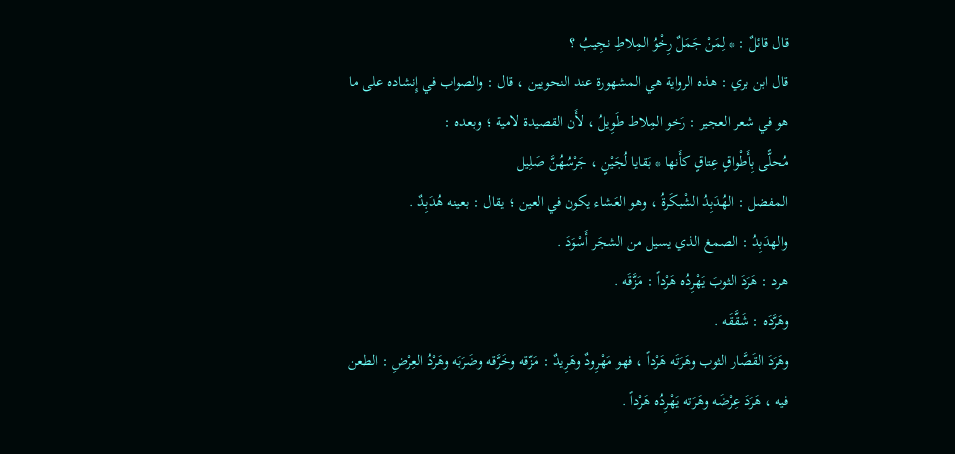قال قائلٌ : * لِمَنْ جَمَلٌ رِخْوُ المِلاطِ نجِيبُ ؟
قال ابن بري : هذه الرواية هي المشهورة عند النحويين ، قال : والصواب في إِنشاده على ما هو في شعر العجير : رَخو المِلاط طَوِيلُ ، لأَن القصيدة لامية ؛ وبعده :
مُحلًّى بِأَطْواقٍ عِتاقٍ كأَنها * بَقايا لُجَيْنٍ ، جَرْسُهُنَّ صَلِيل
المفضل : الهُدَبِدُ الشْبكَرةُ ، وهو العَشاء يكون في العين ؛ يقال : بعينه هُدَبِدٌ .
والهدَبِدُ : الصمغ الذي يسيل من الشجَر أَسْوَدَ .
هرد : هَرَدَ الثوبَ يَهْرِدُه هَرْداً : مَزَّقَه .
وهَرَّدَه : شَقَّقَه .
وهَرَدَ القَصَّار الثوب وهَرَتَه هَرْداً ، فهو مَهْرِودٌ وهَرِيدٌ : مَزّقه وخَرَّقه وضَرَبَه وهَرْدُ العِرْضِ : الطعن فيه ، هَرَدَ عِرْضَه وهَرَته يَهْرِدُه هَرْداً .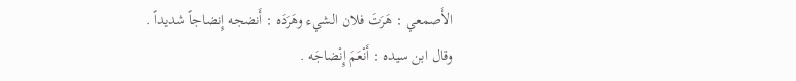الأَصمعي : هَرَتَ فلان الشيء وهَرَدَه : أَنضجه إِنضاجاً شديداً .
وقال ابن سيده : أَنْعَمَ إِنْضاجَه .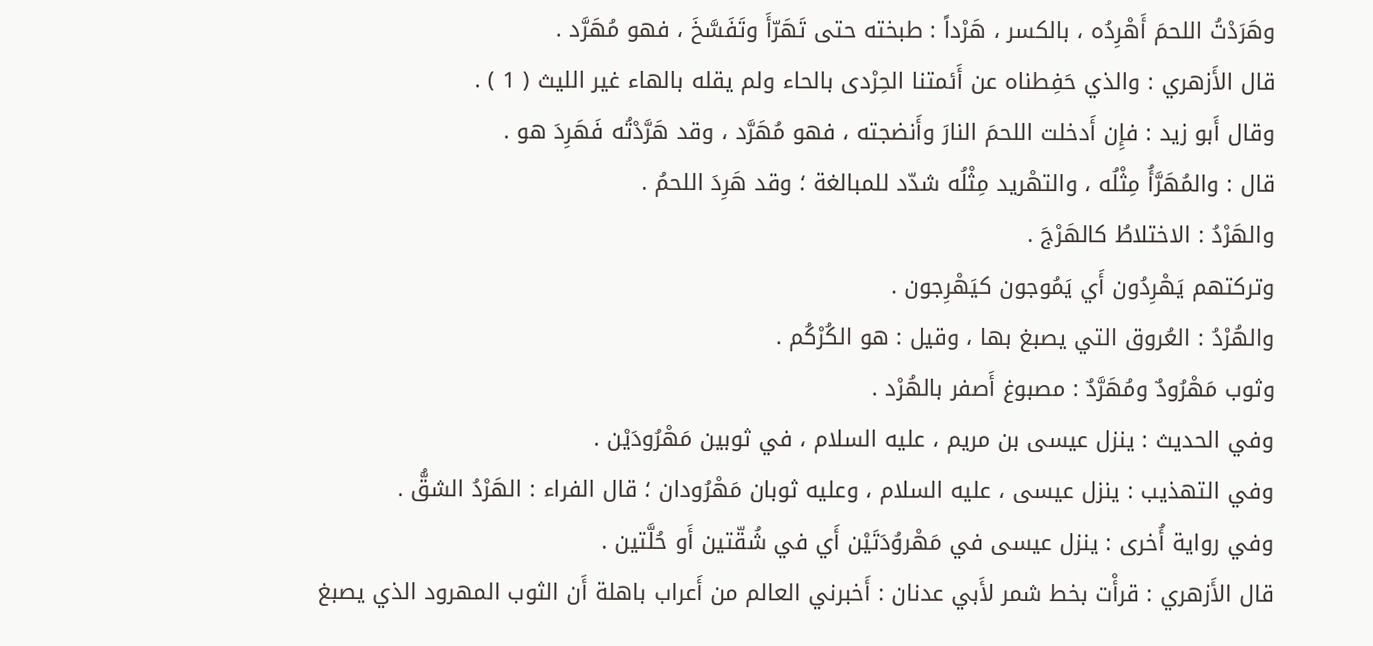وهَرَدْتُ اللحمَ أَهْرِدُه ، بالكسر ، هَرْداً : طبخته حتى تَهَرّأَ وتَفَسَّخَ ، فهو مُهَرَّد .
قال الأَزهري : والذي حَفِطناه عن أَئمتنا الحِرْدى بالحاء ولم يقله بالهاء غير الليث ( 1 ) .
وقال أَبو زيد : فإِن أَدخلت اللحمَ النارَ وأَنضجته ، فهو مُهَرَّد ، وقد هَرَّدْتُه فَهَرِدَ هو .
قال : والمُهَرَّأُ مِثْلُه ، والتهْريد مِثْلُه شدّد للمبالغة ؛ وقد هَرِدَ اللحمُ .
والهَرْدُ : الاختلاطُ كالهَرْجَ .
وتركتهم يَهْرِدُون أَي يَمُوجون كيَهْرِجون .
والهُرْدُ : العُروق التي يصبغ بها ، وقيل : هو الكُرْكُم .
وثوب مَهْرُودٌ ومُهَرَّدٌ : مصبوغ أَصفر بالهُرْد .
وفي الحديث : ينزل عيسى بن مريم ، عليه السلام ، في ثوبين مَهْرُودَيْن .
وفي التهذيب : ينزل عيسى ، عليه السلام ، وعليه ثوبان مَهْرُودان ؛ قال الفراء : الهَرْدُ الشقُّ .
وفي رواية أُخرى : ينزل عيسى في مَهْروُدَتَيْن أَي في شُقّتين أَو حُلَّتين .
قال الأَزهري : قرأْت بخط شمر لأَبي عدنان : أَخبرني العالم من أَعراب باهلة أَن الثوب المهرود الذي يصبغ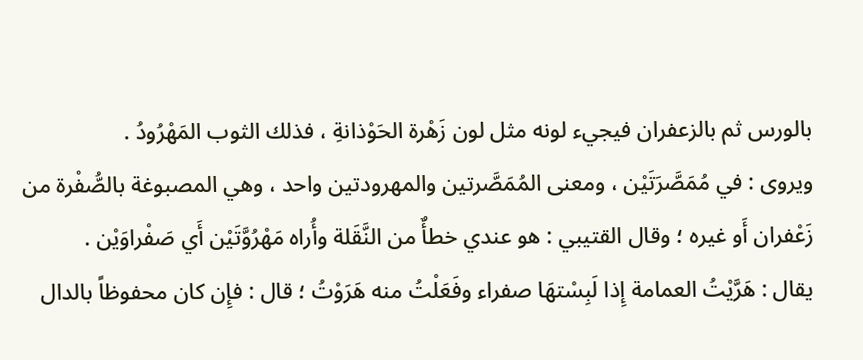بالورس ثم بالزعفران فيجيء لونه مثل لون زَهْرة الحَوْذانةِ ، فذلك الثوب المَهْرُودُ .
ويروى : في مُمَصَّرَتَيْن ، ومعنى المُمَصَّرتين والمهرودتين واحد ، وهي المصبوغة بالصُّفْرة من زَعْفران أَو غيره ؛ وقال القتيبي : هو عندي خطأٌ من النَّقَلة وأُراه مَهْرُوَّتَيْن أَي صَفْراوَيْن .
يقال : هَرَّيْتُ العمامة إِذا لَبِسْتهَا صفراء وفَعَلْتُ منه هَرَوْتُ ؛ قال : فإِن كان محفوظاً بالدال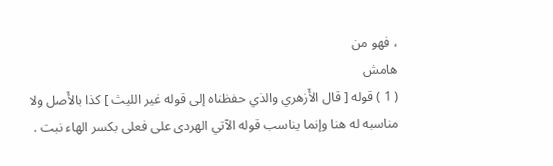، فهو من
هامش
( 1 ) قوله [ قال الأَزهري والذي حفظناه إلى قوله غير الليث ] كذا بالأَصل ولا مناسبه له هنا وإنما يناسب قوله الآتي الهردى على فعلى بكسر الهاء نبت .